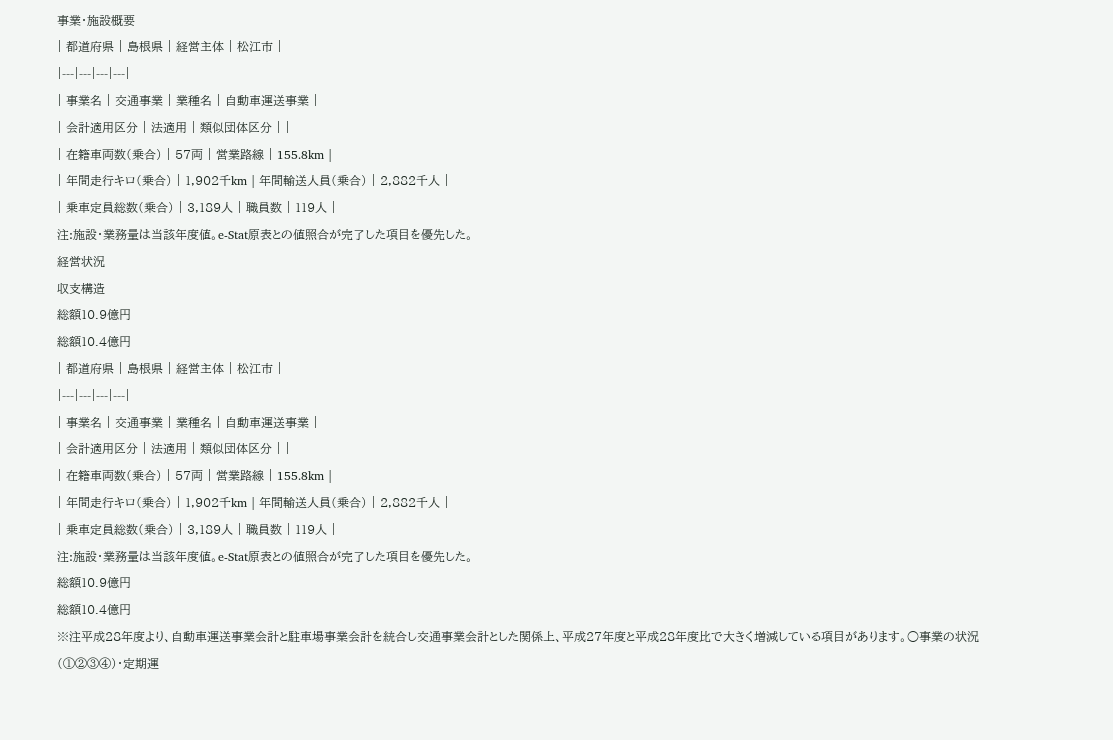事業・施設概要
| 都道府県 | 島根県 | 経営主体 | 松江市 |
|---|---|---|---|
| 事業名 | 交通事業 | 業種名 | 自動車運送事業 |
| 会計適用区分 | 法適用 | 類似団体区分 | |
| 在籍車両数(乗合) | 57両 | 営業路線 | 155.8km |
| 年間走行キロ(乗合) | 1,902千km | 年間輸送人員(乗合) | 2,882千人 |
| 乗車定員総数(乗合) | 3,189人 | 職員数 | 119人 |
注:施設・業務量は当該年度値。e-Stat原表との値照合が完了した項目を優先した。
経営状況
収支構造
総額10.9億円
総額10.4億円
| 都道府県 | 島根県 | 経営主体 | 松江市 |
|---|---|---|---|
| 事業名 | 交通事業 | 業種名 | 自動車運送事業 |
| 会計適用区分 | 法適用 | 類似団体区分 | |
| 在籍車両数(乗合) | 57両 | 営業路線 | 155.8km |
| 年間走行キロ(乗合) | 1,902千km | 年間輸送人員(乗合) | 2,882千人 |
| 乗車定員総数(乗合) | 3,189人 | 職員数 | 119人 |
注:施設・業務量は当該年度値。e-Stat原表との値照合が完了した項目を優先した。
総額10.9億円
総額10.4億円
※注平成28年度より、自動車運送事業会計と駐車場事業会計を統合し交通事業会計とした関係上、平成27年度と平成28年度比で大きく増減している項目があります。○事業の状況(①②③④)・定期運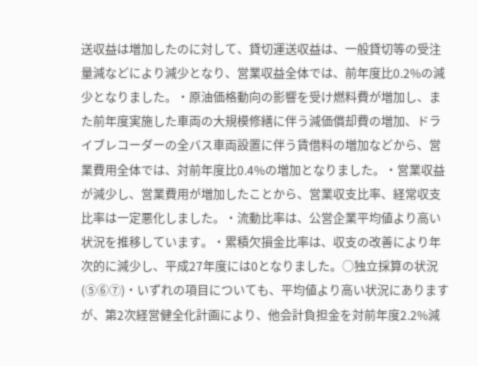送収益は増加したのに対して、貸切運送収益は、一般貸切等の受注量減などにより減少となり、営業収益全体では、前年度比0.2%の減少となりました。・原油価格動向の影響を受け燃料費が増加し、また前年度実施した車両の大規模修繕に伴う減価償却費の増加、ドライブレコーダーの全バス車両設置に伴う賃借料の増加などから、営業費用全体では、対前年度比0.4%の増加となりました。・営業収益が減少し、営業費用が増加したことから、営業収支比率、経常収支比率は一定悪化しました。・流動比率は、公営企業平均値より高い状況を推移しています。・累積欠損金比率は、収支の改善により年次的に減少し、平成27年度には0となりました。○独立採算の状況(⑤⑥⑦)・いずれの項目についても、平均値より高い状況にありますが、第2次経営健全化計画により、他会計負担金を対前年度2.2%減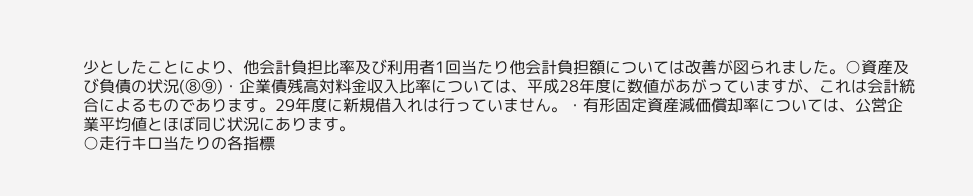少としたことにより、他会計負担比率及び利用者1回当たり他会計負担額については改善が図られました。○資産及び負債の状況(⑧⑨)・企業債残高対料金収入比率については、平成28年度に数値があがっていますが、これは会計統合によるものであります。29年度に新規借入れは行っていません。・有形固定資産減価償却率については、公営企業平均値とほぼ同じ状況にあります。
○走行キロ当たりの各指標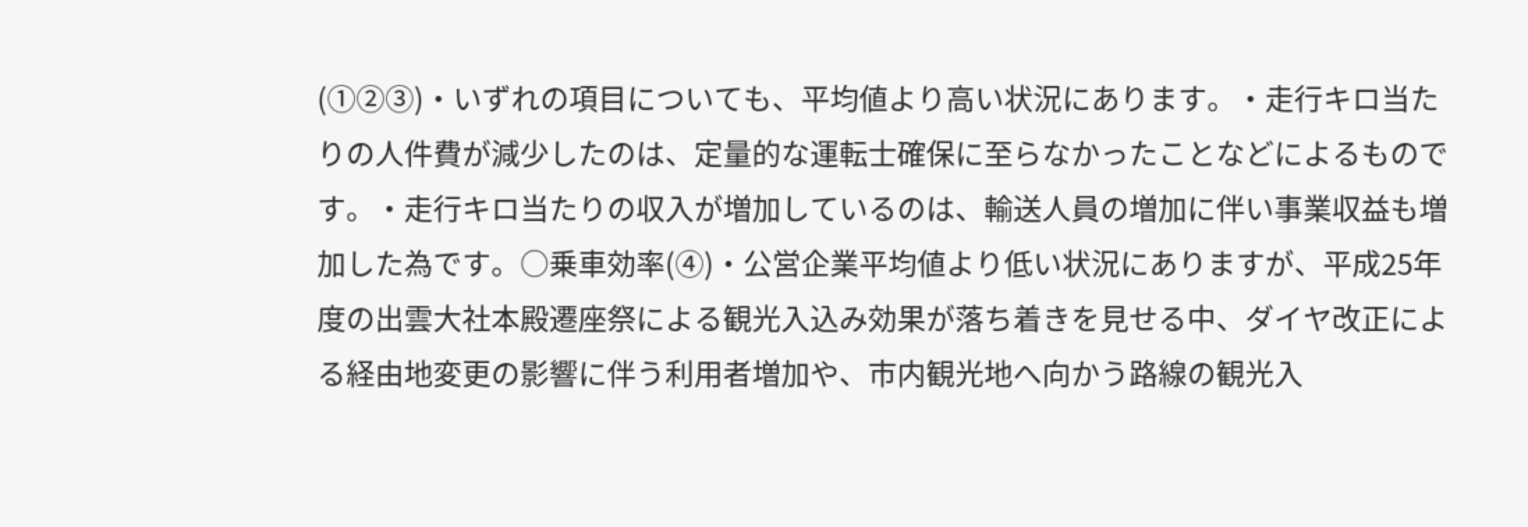(①②③)・いずれの項目についても、平均値より高い状況にあります。・走行キロ当たりの人件費が減少したのは、定量的な運転士確保に至らなかったことなどによるものです。・走行キロ当たりの収入が増加しているのは、輸送人員の増加に伴い事業収益も増加した為です。○乗車効率(④)・公営企業平均値より低い状況にありますが、平成25年度の出雲大社本殿遷座祭による観光入込み効果が落ち着きを見せる中、ダイヤ改正による経由地変更の影響に伴う利用者増加や、市内観光地へ向かう路線の観光入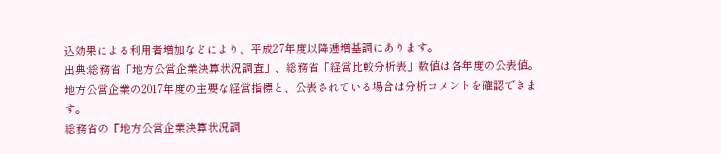込効果による利用者増加などにより、平成27年度以降逓増基調にあります。
出典:総務省「地方公営企業決算状況調査」、総務省「経営比較分析表」数値は各年度の公表値。
地方公営企業の2017年度の主要な経営指標と、公表されている場合は分析コメントを確認できます。
総務省の『地方公営企業決算状況調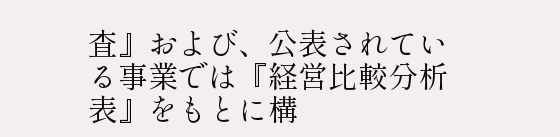査』および、公表されている事業では『経営比較分析表』をもとに構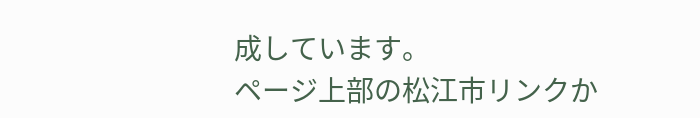成しています。
ページ上部の松江市リンクか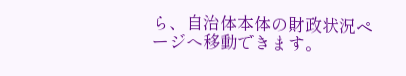ら、自治体本体の財政状況ページへ移動できます。